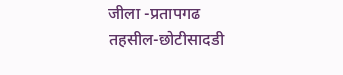जीला -प्रतापगढ
तहसील-छोटीसादडी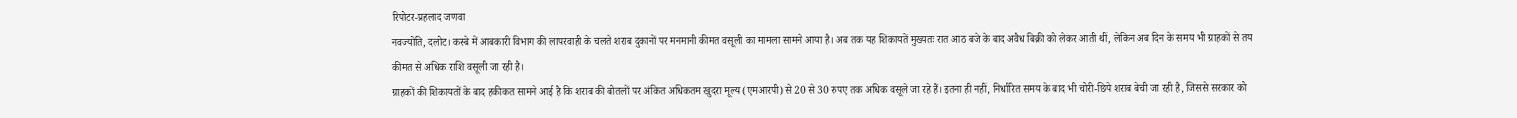रिपोटर-प्रहलाद जणवा
नवज्योति, दलोट। कस्बे में आबकारी विभाग की लापरवाही के चलते शराब दुकानों पर मनमानी कीमत वसूली का मामला सामने आया है। अब तक यह शिकायतें मुख्यतः रात आठ बजे के बाद अवैध बिक्री को लेकर आती थीं, लेकिन अब दिन के समय भी ग्राहकों से तय कीमत से अधिक राशि वसूली जा रही है।
ग्राहकों की शिकायतों के बाद हकीकत सामने आई है कि शराब की बोतलों पर अंकित अधिकतम खुदरा मूल्य (एमआरपी) से 20 से 30 रुपए तक अधिक वसूले जा रहे हैं। इतना ही नहीं, निर्धारित समय के बाद भी चोरी-छिपे शराब बेची जा रही है, जिससे सरकार को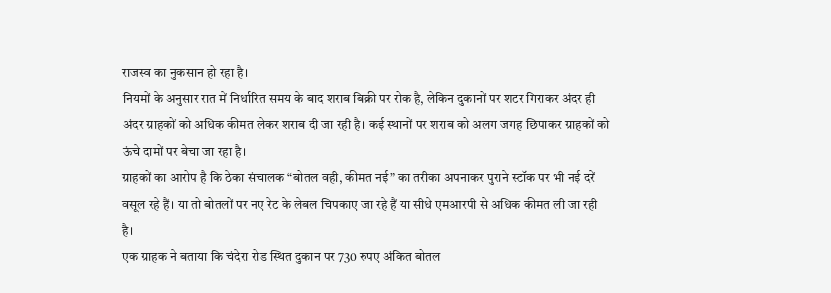राजस्व का नुकसान हो रहा है।
नियमों के अनुसार रात में निर्धारित समय के बाद शराब बिक्री पर रोक है, लेकिन दुकानों पर शटर गिराकर अंदर ही अंदर ग्राहकों को अधिक कीमत लेकर शराब दी जा रही है। कई स्थानों पर शराब को अलग जगह छिपाकर ग्राहकों को ऊंचे दामों पर बेचा जा रहा है।
ग्राहकों का आरोप है कि ठेका संचालक “बोतल वही, कीमत नई” का तरीका अपनाकर पुराने स्टॉक पर भी नई दरें वसूल रहे हैं। या तो बोतलों पर नए रेट के लेबल चिपकाए जा रहे हैं या सीधे एमआरपी से अधिक कीमत ली जा रही है।
एक ग्राहक ने बताया कि चंदेरा रोड स्थित दुकान पर 730 रुपए अंकित बोतल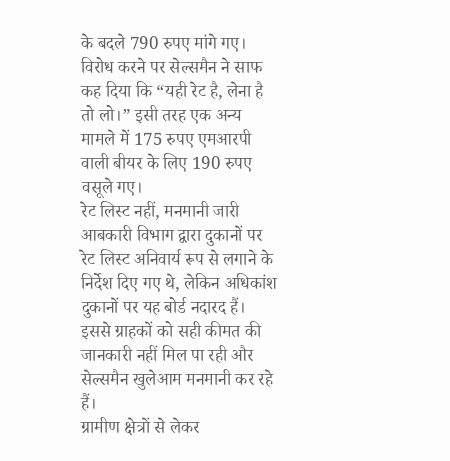के बदले 790 रुपए मांगे गए। विरोध करने पर सेल्समैन ने साफ कह दिया कि “यही रेट है, लेना है तो लो।” इसी तरह एक अन्य मामले में 175 रुपए एमआरपी वाली बीयर के लिए 190 रुपए वसूले गए।
रेट लिस्ट नहीं, मनमानी जारी
आबकारी विभाग द्वारा दुकानों पर रेट लिस्ट अनिवार्य रूप से लगाने के निर्देश दिए गए थे, लेकिन अधिकांश दुकानों पर यह बोर्ड नदारद हैं। इससे ग्राहकों को सही कीमत की जानकारी नहीं मिल पा रही और सेल्समैन खुलेआम मनमानी कर रहे हैं।
ग्रामीण क्षेत्रों से लेकर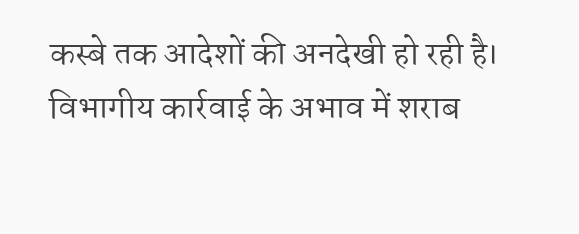कस्बे तक आदेशों की अनदेखी हो रही है। विभागीय कार्रवाई के अभाव में शराब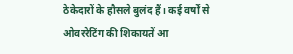ठेकेदारों के हौसले बुलंद हैं। कई वर्षों से ओवररेटिंग की शिकायतें आ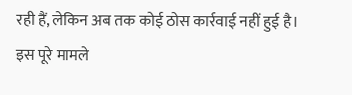रही हैं, लेकिन अब तक कोई ठोस कार्रवाई नहीं हुई है।
इस पूरे मामले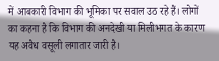में आबकारी विभाग की भूमिका पर सवाल उठ रहे हैं। लोगों का कहना है कि विभाग की अनदेखी या मिलीभगत के कारण यह अवैध वसूली लगातार जारी है।